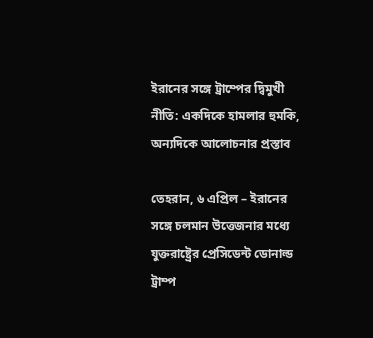ইরানের সঙ্গে ট্রাম্পের দ্বিমুখী নীতি: একদিকে হামলার হুমকি, অন্যদিকে আলোচনার প্রস্তাব

তেহরান, ৬ এপ্রিল – ইরানের সঙ্গে চলমান উত্তেজনার মধ্যে যুক্তরাষ্ট্রের প্রেসিডেন্ট ডোনাল্ড ট্রাম্প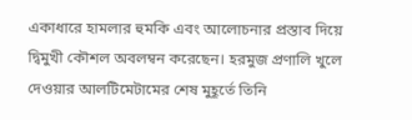একাধারে হামলার হুমকি এবং আলোচনার প্রস্তাব দিয়ে দ্বিমুখী কৌশল অবলম্বন করেছেন। হরমুজ প্রণালি খুলে দেওয়ার আলটিমেটামের শেষ মুহূর্তে তিনি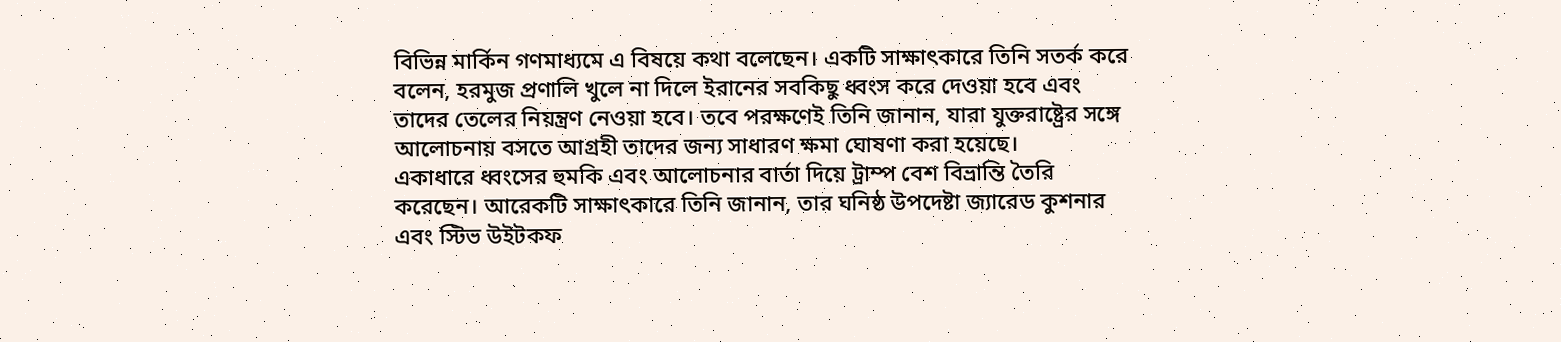বিভিন্ন মার্কিন গণমাধ্যমে এ বিষয়ে কথা বলেছেন। একটি সাক্ষাৎকারে তিনি সতর্ক করে বলেন, হরমুজ প্রণালি খুলে না দিলে ইরানের সবকিছু ধ্বংস করে দেওয়া হবে এবং তাদের তেলের নিয়ন্ত্রণ নেওয়া হবে। তবে পরক্ষণেই তিনি জানান, যারা যুক্তরাষ্ট্রের সঙ্গে আলোচনায় বসতে আগ্রহী তাদের জন্য সাধারণ ক্ষমা ঘোষণা করা হয়েছে।
একাধারে ধ্বংসের হুমকি এবং আলোচনার বার্তা দিয়ে ট্রাম্প বেশ বিভ্রান্তি তৈরি করেছেন। আরেকটি সাক্ষাৎকারে তিনি জানান, তার ঘনিষ্ঠ উপদেষ্টা জ্যারেড কুশনার এবং স্টিভ উইটকফ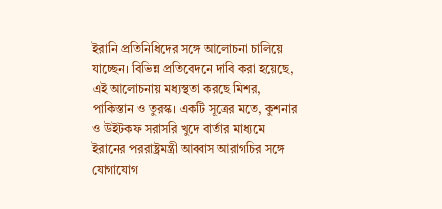ইরানি প্রতিনিধিদের সঙ্গে আলোচনা চালিয়ে যাচ্ছেন। বিভিন্ন প্রতিবেদনে দাবি করা হয়েছে, এই আলোচনায় মধ্যস্থতা করছে মিশর, পাকিস্তান ও তুরস্ক। একটি সূত্রের মতে, কুশনার ও উইটকফ সরাসরি খুদে বার্তার মাধ্যমে ইরানের পররাষ্ট্রমন্ত্রী আব্বাস আরাগচির সঙ্গে যোগাযোগ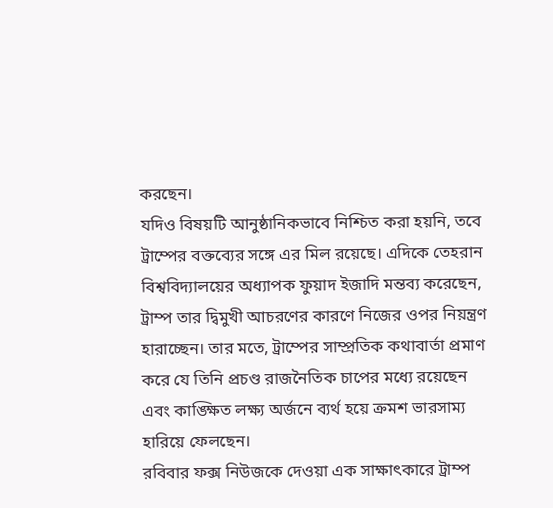করছেন।
যদিও বিষয়টি আনুষ্ঠানিকভাবে নিশ্চিত করা হয়নি, তবে ট্রাম্পের বক্তব্যের সঙ্গে এর মিল রয়েছে। এদিকে তেহরান বিশ্ববিদ্যালয়ের অধ্যাপক ফুয়াদ ইজাদি মন্তব্য করেছেন, ট্রাম্প তার দ্বিমুখী আচরণের কারণে নিজের ওপর নিয়ন্ত্রণ হারাচ্ছেন। তার মতে, ট্রাম্পের সাম্প্রতিক কথাবার্তা প্রমাণ করে যে তিনি প্রচণ্ড রাজনৈতিক চাপের মধ্যে রয়েছেন এবং কাঙ্ক্ষিত লক্ষ্য অর্জনে ব্যর্থ হয়ে ক্রমশ ভারসাম্য হারিয়ে ফেলছেন।
রবিবার ফক্স নিউজকে দেওয়া এক সাক্ষাৎকারে ট্রাম্প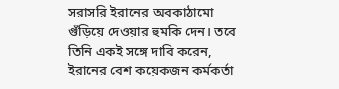সরাসরি ইরানের অবকাঠামো গুঁড়িয়ে দেওয়ার হুমকি দেন। তবে তিনি একই সঙ্গে দাবি করেন, ইরানের বেশ কয়েকজন কর্মকর্তা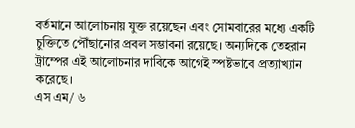বর্তমানে আলোচনায় যুক্ত রয়েছেন এবং সোমবারের মধ্যে একটি চুক্তিতে পৌঁছানোর প্রবল সম্ভাবনা রয়েছে। অন্যদিকে তেহরান ট্রাম্পের এই আলোচনার দাবিকে আগেই স্পষ্টভাবে প্রত্যাখ্যান করেছে।
এস এম/ ৬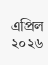এপ্রিল ২০২৬